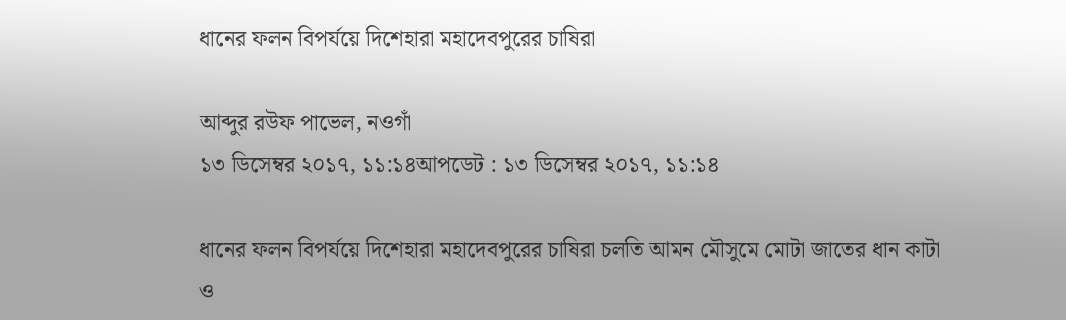ধানের ফলন বিপর্যয়ে দিশেহারা মহাদেবপুরের চাষিরা

আব্দুর রউফ পাভেল, নওগাঁ
১৩ ডিসেম্বর ২০১৭, ১১:১৪আপডেট : ১৩ ডিসেম্বর ২০১৭, ১১:১৪

ধানের ফলন বিপর্যয়ে দিশেহারা মহাদেবপুরের চাষিরা চলতি আমন মৌসুমে মোটা জাতের ধান কাটা ও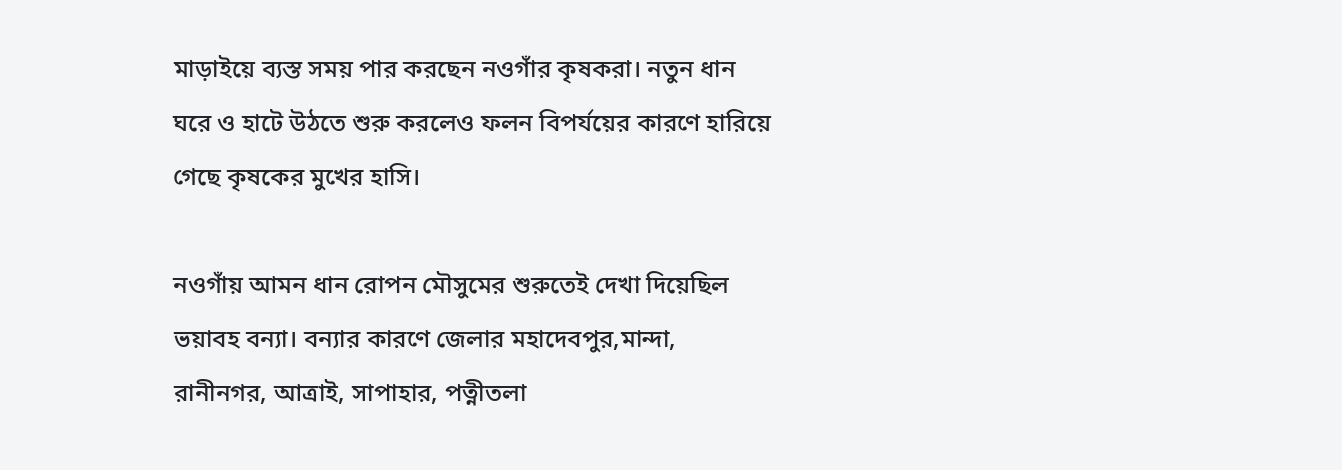মাড়াইয়ে ব্যস্ত সময় পার করছেন নওগাঁর কৃষকরা। নতুন ধান ঘরে ও হাটে উঠতে শুরু করলেও ফলন বিপর্যয়ের কারণে হারিয়ে গেছে কৃষকের মুখের হাসি।

নওগাঁয় আমন ধান রোপন মৌসুমের শুরুতেই দেখা দিয়েছিল ভয়াবহ বন্যা। বন্যার কারণে জেলার মহাদেবপুর,মান্দা, রানীনগর, আত্রাই, সাপাহার, পত্নীতলা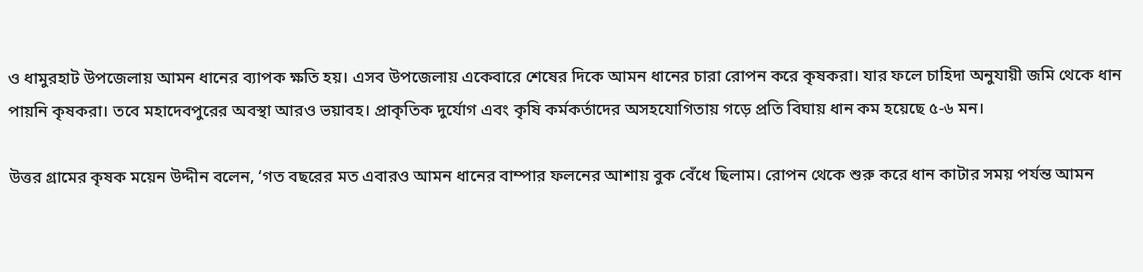ও ধামুরহাট উপজেলায় আমন ধানের ব্যাপক ক্ষতি হয়। এসব উপজেলায় একেবারে শেষের দিকে আমন ধানের চারা রোপন করে কৃষকরা। যার ফলে চাহিদা অনুযায়ী জমি থেকে ধান পায়নি কৃষকরা। তবে মহাদেবপুরের অবস্থা আরও ভয়াবহ। প্রাকৃতিক দুর্যোগ এবং কৃষি কর্মকর্তাদের অসহযোগিতায় গড়ে প্রতি বিঘায় ধান কম হয়েছে ৫-৬ মন।

উত্তর গ্রামের কৃষক ময়েন উদ্দীন বলেন, ‘গত বছরের মত এবারও আমন ধানের বাম্পার ফলনের আশায় বুক বেঁধে ছিলাম। রোপন থেকে শুরু করে ধান কাটার সময় পর্যন্ত আমন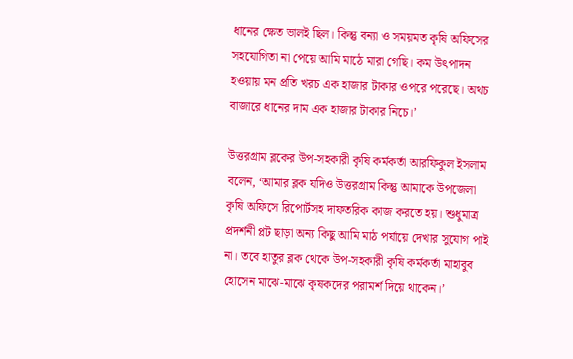ধানের ক্ষেত ভালই ছিল। কিন্তু বন্যা ও সময়মত কৃষি অফিসের সহযোগিতা না পেয়ে আমি মাঠে মারা গেছি। কম উৎপাদন হওয়ায় মন প্রতি খরচ এক হাজার টাকার ওপরে পরেছে। অথচ বাজারে ধানের দাম এক হাজার টাকার নিচে।’

উত্তরগ্রাম ব্লকের উপ-সহকারী কৃষি কর্মকর্তা আরফিকুল ইসলাম বলেন, ‘আমার ব্লক যদিও উত্তরগ্রাম কিন্তু আমাকে উপজেলা কৃষি অফিসে রিপোর্টসহ দাফতরিক কাজ করতে হয়। শুধুমাত্র প্রদর্শনী প্লট ছাড়া অন্য কিছু আমি মাঠ পর্যায়ে দেখার সুযোগ পাই না। তবে হাতুর ব্লক থেকে উপ-সহকারী কৃষি কর্মকর্তা মাহাবুব হোসেন মাঝে-মাঝে কৃষকদের পরামর্শ দিয়ে থাকেন।’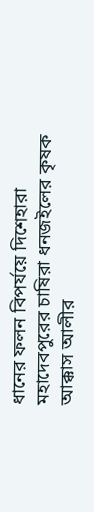ধানের ফলন বিপর্যয়ে দিশেহারা মহাদেবপুরের চাষিরা ধনজইলের কৃষক আক্কাস আলীর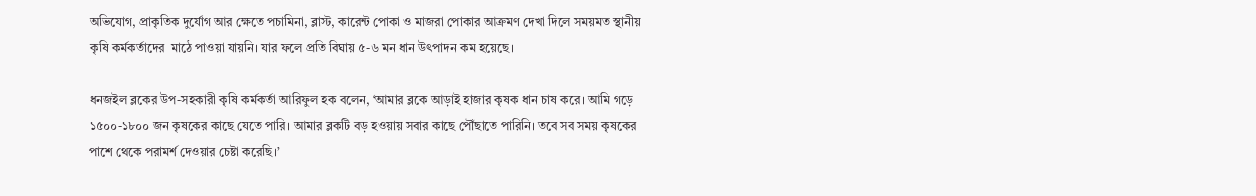অভিযোগ, প্রাকৃতিক দুর্যোগ আর ক্ষেতে পচামিনা, ব্লাস্ট, কারেন্ট পোকা ও মাজরা পোকার আক্রমণ দেখা দিলে সময়মত স্থানীয় কৃষি কর্মকর্তাদের  মাঠে পাওয়া যায়নি। যার ফলে প্রতি বিঘায় ৫-৬ মন ধান উৎপাদন কম হয়েছে।

ধনজইল ব্লকের উপ-সহকারী কৃষি কর্মকর্তা আরিফুল হক বলেন, ‘আমার ব্লকে আড়াই হাজার কৃষক ধান চাষ করে। আমি গড়ে ১৫০০-১৮০০ জন কৃষকের কাছে যেতে পারি। আমার ব্লকটি বড় হওয়ায় সবার কাছে পৌঁছাতে পারিনি। তবে সব সময় কৃষকের পাশে থেকে পরামর্শ দেওয়ার চেষ্টা করেছি।’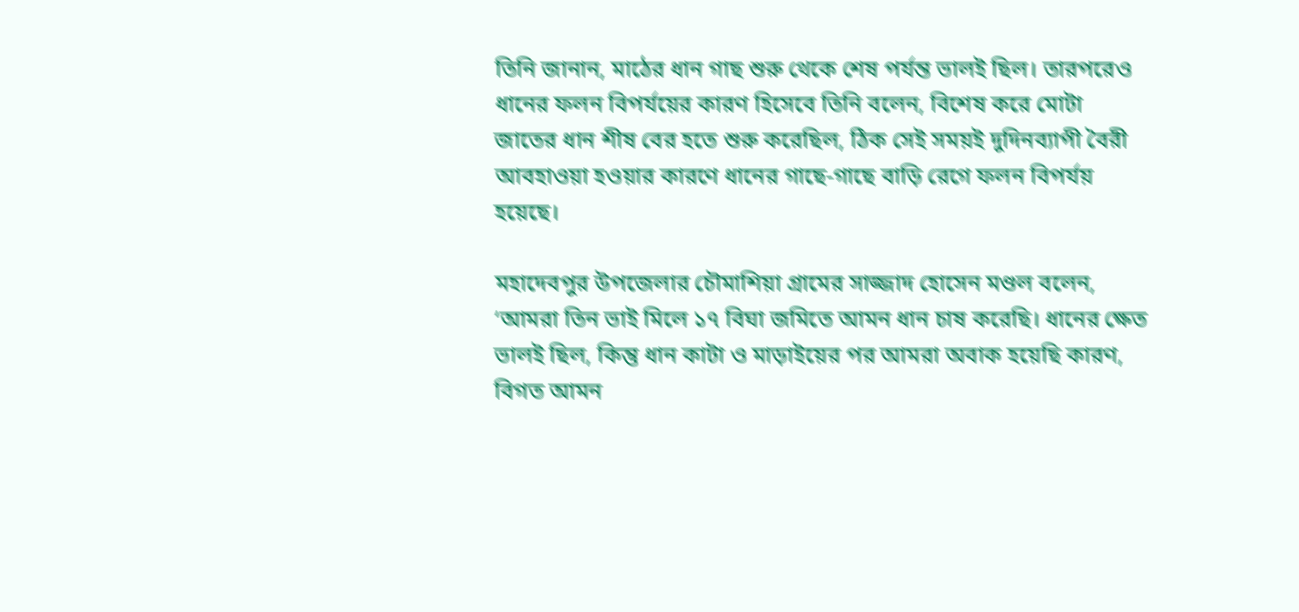তিনি জানান, মাঠের ধান গাছ শুরু থেকে শেষ পর্যন্ত ভালই ছিল। তারপরেও ধানের ফলন বিপর্যয়ের কারণ হিসেবে তিনি বলেন, বিশেষ করে মোটা জাতের ধান শীষ বের হতে শুরু করেছিল, ঠিক সেই সময়ই দুদিনব্যাপী বৈরী আবহাওয়া হওয়ার কারণে ধানের গাছে-গাছে বাড়ি রেগে ফলন বিপর্যয় হয়েছে।

মহাদেবপুর উপজেলার চৌমাশিয়া গ্রামের সাজ্জাদ হোসেন মণ্ডল বলেন, ‘আমরা তিন ভাই মিলে ১৭ বিঘা জমিতে আমন ধান চাষ করেছি। ধানের ক্ষেত ভালই ছিল, কিন্তু ধান কাটা ও মাড়াইয়ের পর আমরা অবাক হয়েছি কারণ, বিগত আমন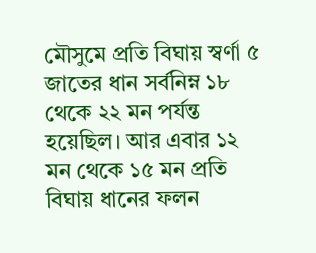মৌসুমে প্রতি বিঘায় স্বর্ণা ৫ জাতের ধান সর্বনিম্ন ১৮ থেকে ২২ মন পর্যন্ত হয়েছিল। আর এবার ১২ মন থেকে ১৫ মন প্রতি বিঘায় ধানের ফলন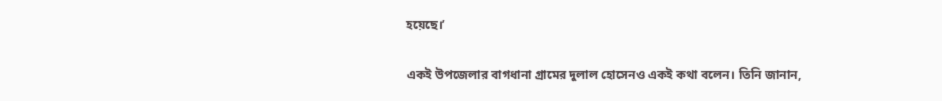হয়েছে।’

একই উপজেলার বাগধানা গ্রামের দুলাল হোসেনও একই কথা বলেন। তিনি জানান,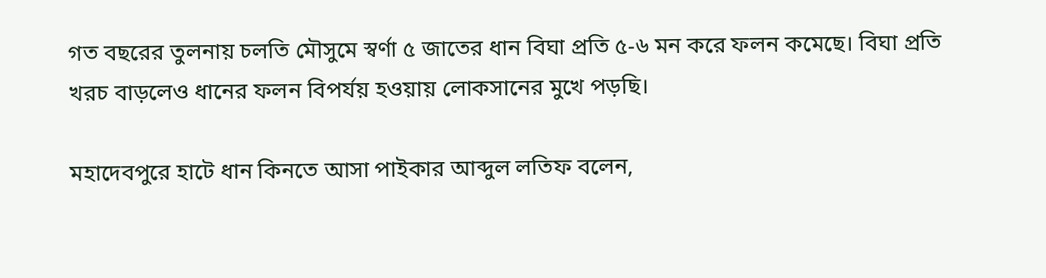গত বছরের তুলনায় চলতি মৌসুমে স্বর্ণা ৫ জাতের ধান বিঘা প্রতি ৫-৬ মন করে ফলন কমেছে। বিঘা প্রতি খরচ বাড়লেও ধানের ফলন বিপর্যয় হওয়ায় লোকসানের মুখে পড়ছি।

মহাদেবপুরে হাটে ধান কিনতে আসা পাইকার আব্দুল লতিফ বলেন,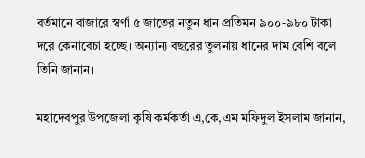বর্তমানে বাজারে স্বর্ণা ৫ জাতের নতুন ধান প্রতিমন ৯০০-৯৮০ টাকা দরে কেনাবেচা হচ্ছে। অন্যান্য বছরের তুলনায় ধানের দাম বেশি বলে তিনি জানান।

মহাদেবপুর উপজেলা কৃষি কর্মকর্তা এ,কে,এম মফিদুল ইসলাম জানান,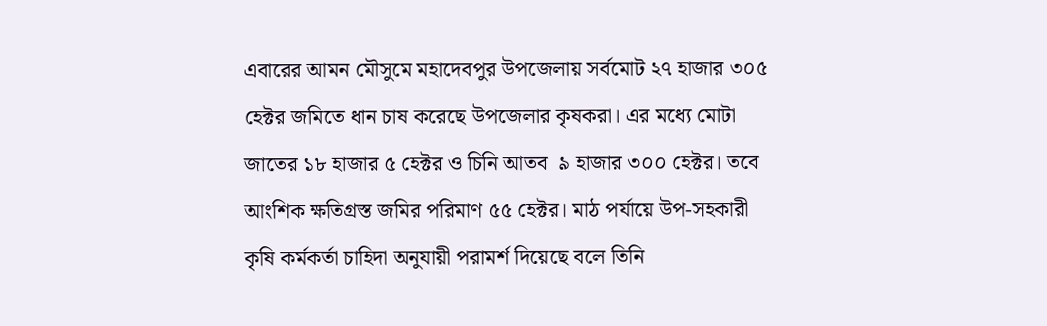এবারের আমন মৌসুমে মহাদেবপুর উপজেলায় সর্বমোট ২৭ হাজার ৩০৫ হেক্টর জমিতে ধান চাষ করেছে উপজেলার কৃষকরা। এর মধ্যে মোটা জাতের ১৮ হাজার ৫ হেক্টর ও চিনি আতব  ৯ হাজার ৩০০ হেক্টর। তবে আংশিক ক্ষতিগ্রস্ত জমির পরিমাণ ৫৫ হেক্টর। মাঠ পর্যায়ে উপ-সহকারী কৃষি কর্মকর্তা চাহিদা অনুযায়ী পরামর্শ দিয়েছে বলে তিনি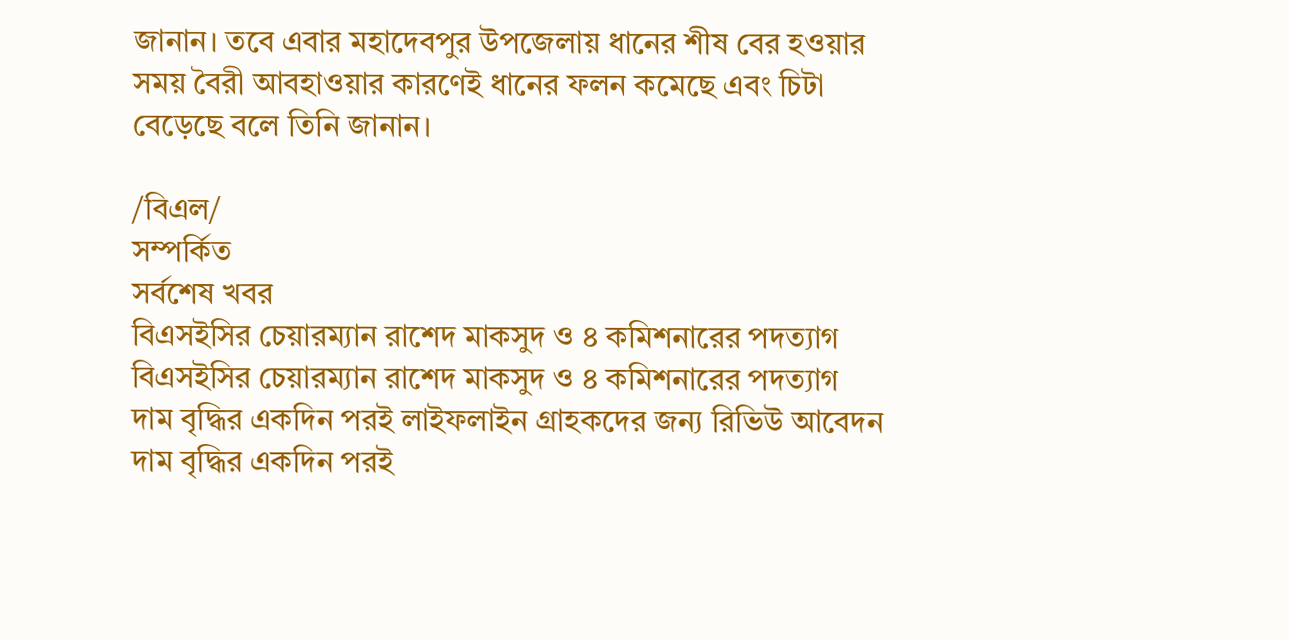জানান। তবে এবার মহাদেবপুর উপজেলায় ধানের শীষ বের হওয়ার সময় বৈরী আবহাওয়ার কারণেই ধানের ফলন কমেছে এবং চিটা বেড়েছে বলে তিনি জানান।

/বিএল/
সম্পর্কিত
সর্বশেষ খবর
বিএসইসির চেয়ারম্যান রাশেদ মাকসুদ ও ৪ কমিশনারের পদত্যাগ
বিএসইসির চেয়ারম্যান রাশেদ মাকসুদ ও ৪ কমিশনারের পদত্যাগ
দাম বৃদ্ধির একদিন পরই লাইফলাইন গ্রাহকদের জন্য রিভিউ আবেদন
দাম বৃদ্ধির একদিন পরই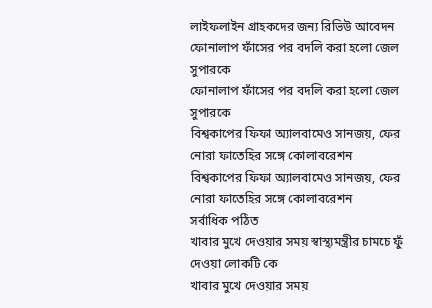লাইফলাইন গ্রাহকদের জন্য রিভিউ আবেদন
ফোনালাপ ফাঁসের পর বদলি করা হলো জেল সুপারকে
ফোনালাপ ফাঁসের পর বদলি করা হলো জেল সুপারকে
বিশ্বকাপের ফিফা অ্যালবামেও সানজয়, ফের নোরা ফাতেহির সঙ্গে কোলাবরেশন
বিশ্বকাপের ফিফা অ্যালবামেও সানজয়, ফের নোরা ফাতেহির সঙ্গে কোলাবরেশন
সর্বাধিক পঠিত
খাবার মুখে দেওয়ার সময় স্বাস্থ্যমন্ত্রীর চামচে ফুঁ দেওয়া লোকটি কে
খাবার মুখে দেওয়ার সময়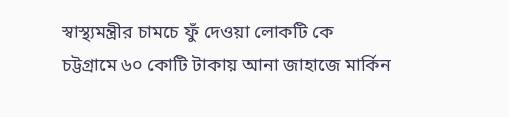স্বাস্থ্যমন্ত্রীর চামচে ফুঁ দেওয়া লোকটি কে
চট্টগ্রামে ৬০ কোটি টাকায় আনা জাহাজে মার্কিন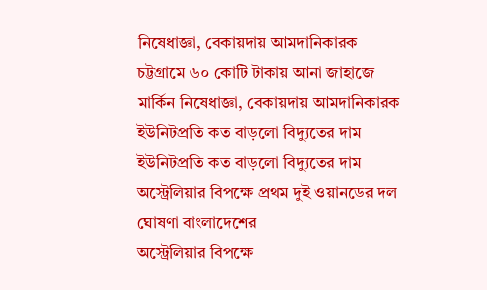নিষেধাজ্ঞা, বেকায়দায় আমদানিকারক
চট্টগ্রামে ৬০ কোটি টাকায় আনা জাহাজে মার্কিন নিষেধাজ্ঞা, বেকায়দায় আমদানিকারক
ইউনিটপ্রতি কত বাড়লো বিদ্যুতের দাম
ইউনিটপ্রতি কত বাড়লো বিদ্যুতের দাম
অস্ট্রেলিয়ার বিপক্ষে প্রথম দুই ওয়ানডের দল ঘোষণা বাংলাদেশের
অস্ট্রেলিয়ার বিপক্ষে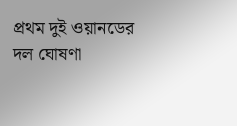প্রথম দুই ওয়ানডের দল ঘোষণা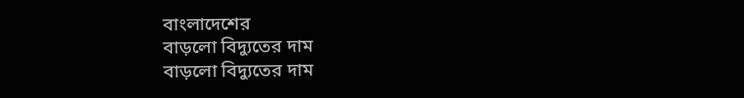বাংলাদেশের
বাড়লো বিদ্যুতের দাম
বাড়লো বিদ্যুতের দাম